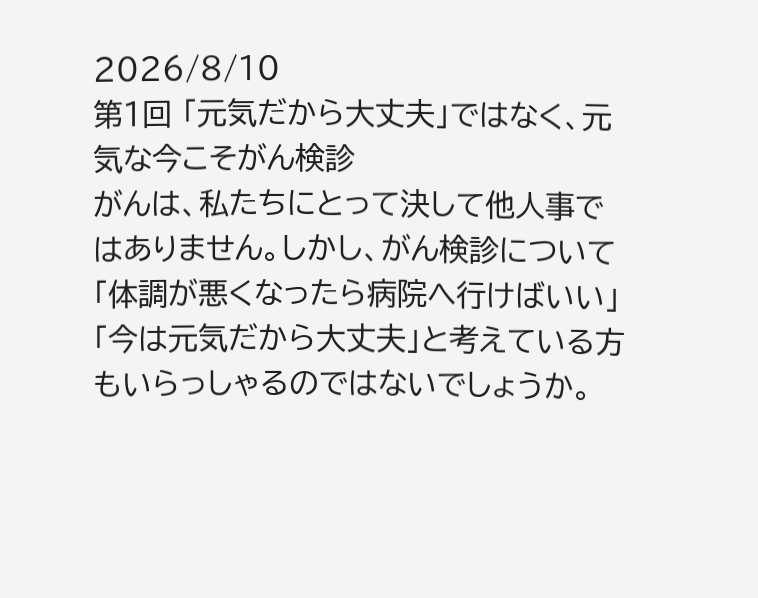2026/8/10
第1回 「元気だから大丈夫」ではなく、元気な今こそがん検診
がんは、私たちにとって決して他人事ではありません。しかし、がん検診について「体調が悪くなったら病院へ行けばいい」「今は元気だから大丈夫」と考えている方もいらっしゃるのではないでしょうか。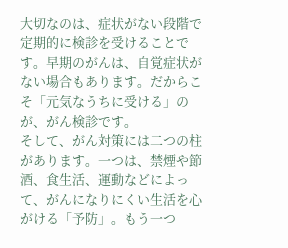大切なのは、症状がない段階で定期的に検診を受けることです。早期のがんは、自覚症状がない場合もあります。だからこそ「元気なうちに受ける」のが、がん検診です。
そして、がん対策には二つの柱があります。一つは、禁煙や節酒、食生活、運動などによって、がんになりにくい生活を心がける「予防」。もう一つ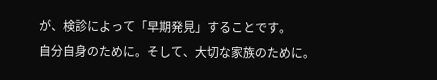が、検診によって「早期発見」することです。
自分自身のために。そして、大切な家族のために。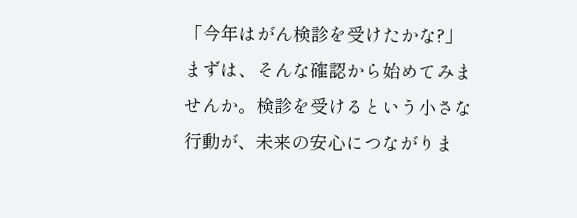「今年はがん検診を受けたかな?」
まずは、そんな確認から始めてみませんか。検診を受けるという小さな行動が、未来の安心につながりま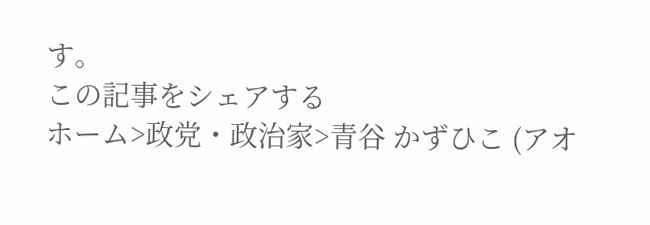す。
この記事をシェアする
ホーム>政党・政治家>青谷 かずひこ (アオ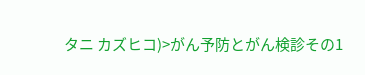タニ カズヒコ)>がん予防とがん検診その1